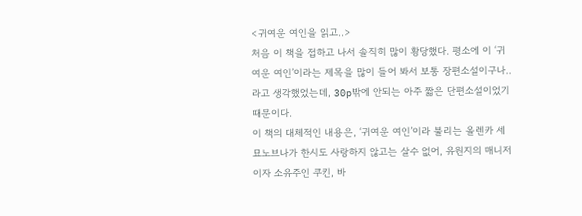<귀여운 여인을 읽고..>
처음 이 책을 접하고 나서 솔직히 많이 황당했다. 평소에 이 ‘귀여운 여인’이라는 제목을 많이 들어 봐서 보통 장편소설이구나..라고 생각했었는데, 30p밖에 안되는 아주 짧은 단편소설이었기 때문이다.
이 책의 대체적인 내용은, ‘귀여운 여인’이라 불리는 올렌카 세묘노브나가 한시도 사랑하지 않고는 살수 없어, 유원지의 매니저이자 소유주인 쿠킨, 바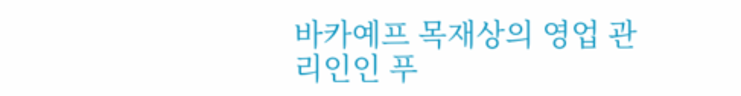바카예프 목재상의 영업 관리인인 푸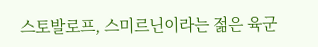스토발로프, 스미르닌이라는 젊은 육군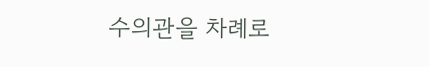수의관을 차례로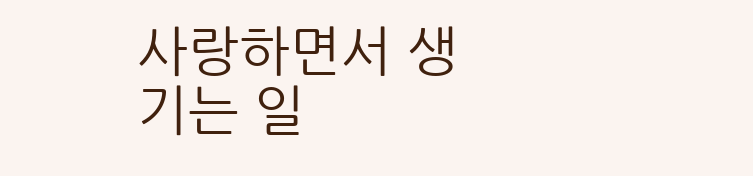사랑하면서 생기는 일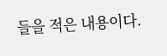들을 적은 내용이다.